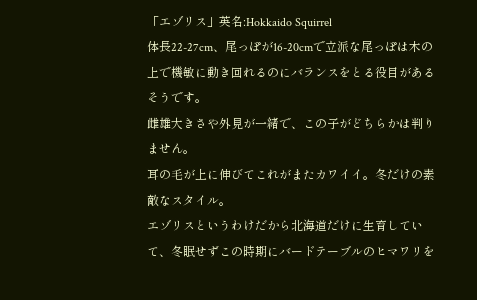「エゾリス」英名:Hokkaido Squirrel
体長22-27cm、尾っぽが16-20cmで立派な尾っぽは木の上で機敏に動き回れるのにバランスをとる役目があるそうです。
雌雄大きさや外見が一緒で、この子がどちらかは判りません。
耳の毛が上に伸びてこれがまたカワイイ。冬だけの素敵なスタイル。
エゾリスというわけだから北海道だけに生育していて、冬眠せずこの時期にバードテーブルのヒマワリを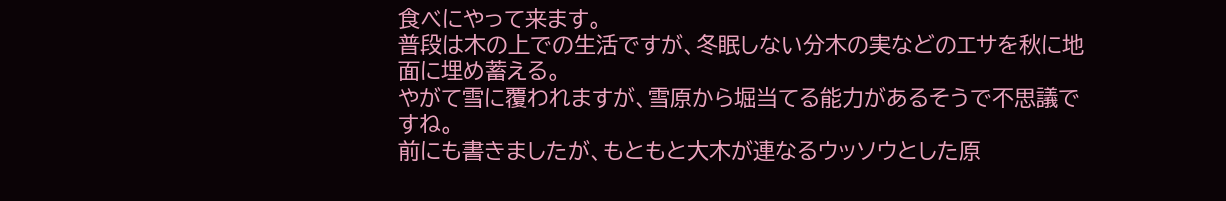食べにやって来ます。
普段は木の上での生活ですが、冬眠しない分木の実などのエサを秋に地面に埋め蓄える。
やがて雪に覆われますが、雪原から堀当てる能力があるそうで不思議ですね。
前にも書きましたが、もともと大木が連なるウッソウとした原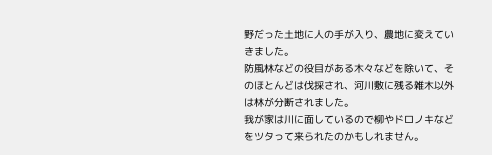野だった土地に人の手が入り、農地に変えていきました。
防風林などの役目がある木々などを除いて、そのほとんどは伐採され、河川敷に残る雑木以外は林が分断されました。
我が家は川に面しているので柳やドロノキなどをツタって来られたのかもしれません。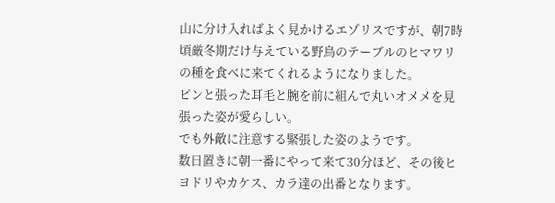山に分け入ればよく見かけるエゾリスですが、朝7時頃厳冬期だけ与えている野鳥のテーブルのヒマワリの種を食べに来てくれるようになりました。
ピンと張った耳毛と腕を前に組んで丸いオメメを見張った姿が愛らしい。
でも外敵に注意する緊張した姿のようです。
数日置きに朝一番にやって来て30分ほど、その後ヒヨドリやカケス、カラ達の出番となります。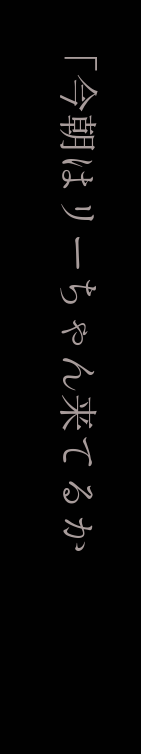「今朝はリーちゃん来てるか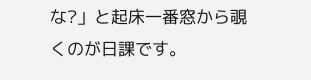な?」と起床一番窓から覗くのが日課です。